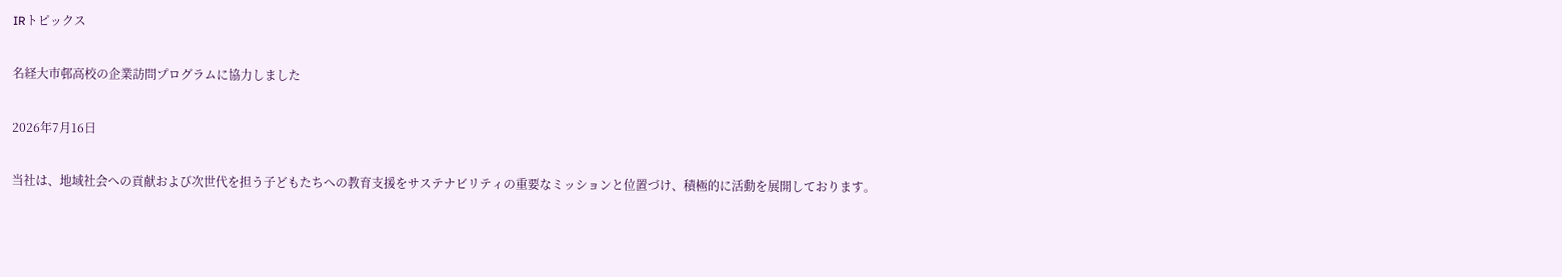IRトピックス

名経大市邨高校の企業訪問プログラムに協力しました

2026年7月16日

当社は、地域社会への貢献および次世代を担う子どもたちへの教育支援をサステナビリティの重要なミッションと位置づけ、積極的に活動を展開しております。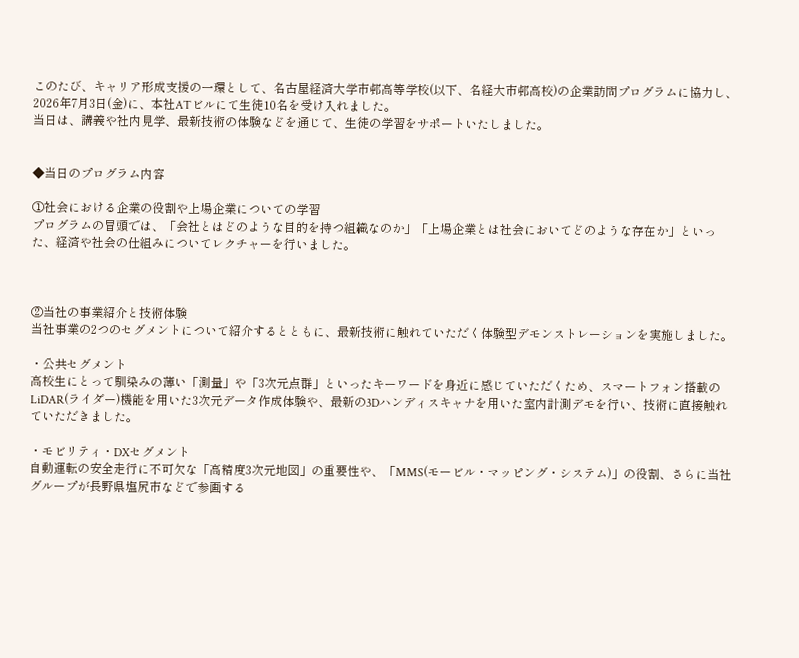このたび、キャリア形成支援の一環として、名古屋経済大学市邨高等学校(以下、名経大市邨高校)の企業訪問プログラムに協力し、2026年7月3日(金)に、本社ATビルにて生徒10名を受け入れました。
当日は、講義や社内見学、最新技術の体験などを通じて、生徒の学習をサポートいたしました。


◆当日のプログラム内容

①社会における企業の役割や上場企業についての学習
プログラムの冒頭では、「会社とはどのような目的を持つ組織なのか」「上場企業とは社会においてどのような存在か」といった、経済や社会の仕組みについてレクチャーを行いました。



②当社の事業紹介と技術体験
当社事業の2つのセグメントについて紹介するとともに、最新技術に触れていただく体験型デモンストレーションを実施しました。

・公共セグメント
高校生にとって馴染みの薄い「測量」や「3次元点群」といったキーワードを身近に感じていただくため、スマートフォン搭載のLiDAR(ライダー)機能を用いた3次元データ作成体験や、最新の3Dハンディスキャナを用いた室内計測デモを行い、技術に直接触れていただきました。

・モビリティ・DXセグメント
自動運転の安全走行に不可欠な「高精度3次元地図」の重要性や、「MMS(モービル・マッピング・システム)」の役割、さらに当社グループが長野県塩尻市などで参画する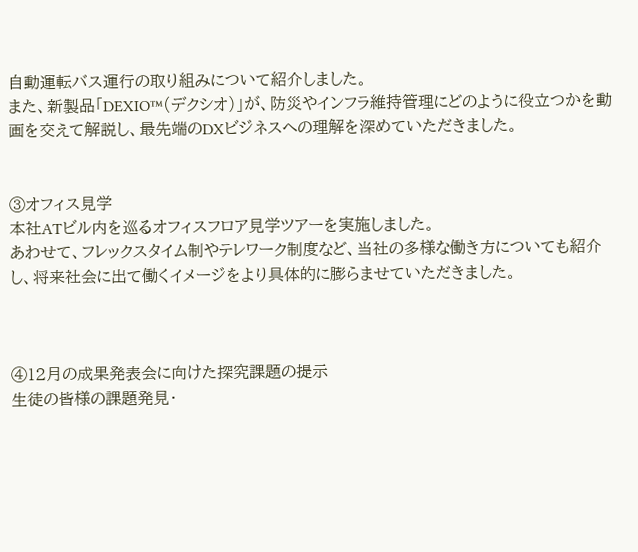自動運転バス運行の取り組みについて紹介しました。
また、新製品「DEXIO™(デクシオ)」が、防災やインフラ維持管理にどのように役立つかを動画を交えて解説し、最先端のDXビジネスへの理解を深めていただきました。


③オフィス見学
本社ATビル内を巡るオフィスフロア見学ツアーを実施しました。
あわせて、フレックスタイム制やテレワーク制度など、当社の多様な働き方についても紹介し、将来社会に出て働くイメージをより具体的に膨らませていただきました。



④12月の成果発表会に向けた探究課題の提示
生徒の皆様の課題発見・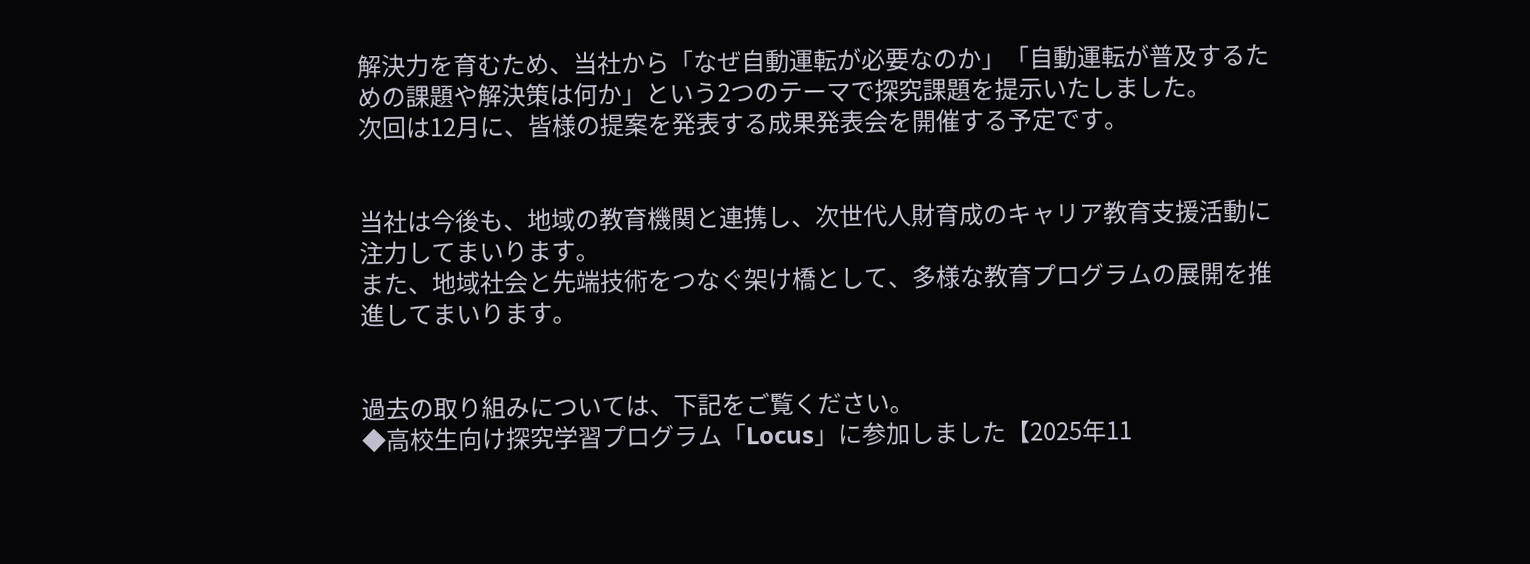解決力を育むため、当社から「なぜ自動運転が必要なのか」「自動運転が普及するための課題や解決策は何か」という2つのテーマで探究課題を提示いたしました。
次回は12月に、皆様の提案を発表する成果発表会を開催する予定です。


当社は今後も、地域の教育機関と連携し、次世代人財育成のキャリア教育支援活動に注力してまいります。
また、地域社会と先端技術をつなぐ架け橋として、多様な教育プログラムの展開を推進してまいります。


過去の取り組みについては、下記をご覧ください。
◆高校生向け探究学習プログラム「Locus」に参加しました【2025年11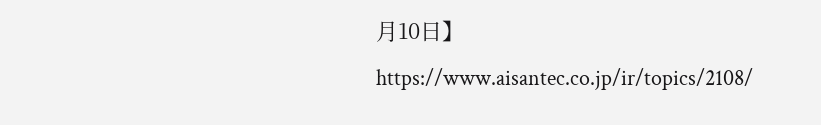月10日】   https://www.aisantec.co.jp/ir/topics/2108/